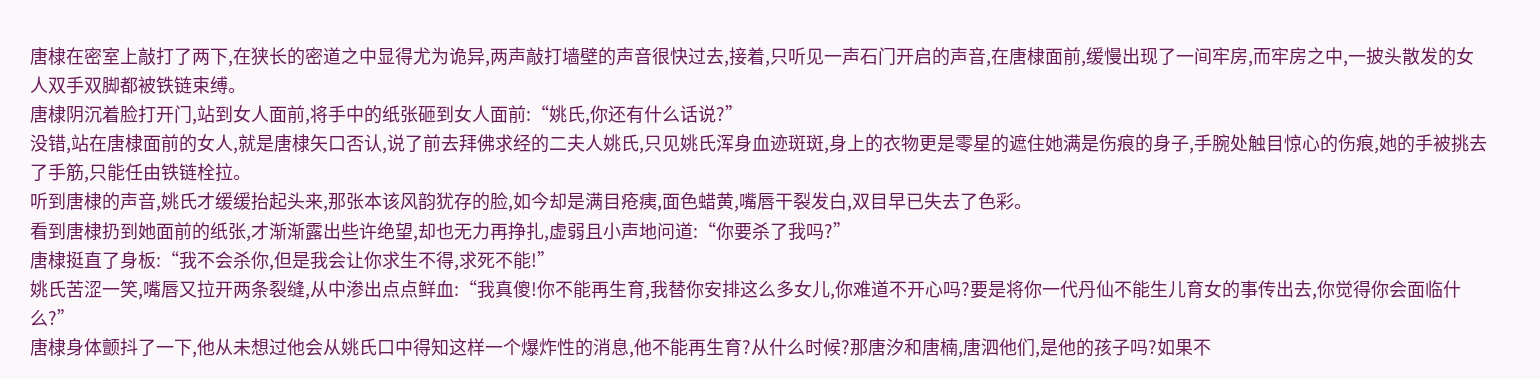唐棣在密室上敲打了两下,在狭长的密道之中显得尤为诡异,两声敲打墙壁的声音很快过去,接着,只听见一声石门开启的声音,在唐棣面前,缓慢出现了一间牢房,而牢房之中,一披头散发的女人双手双脚都被铁链束缚。
唐棣阴沉着脸打开门,站到女人面前,将手中的纸张砸到女人面前:“姚氏,你还有什么话说?”
没错,站在唐棣面前的女人,就是唐棣矢口否认,说了前去拜佛求经的二夫人姚氏,只见姚氏浑身血迹斑斑,身上的衣物更是零星的遮住她满是伤痕的身子,手腕处触目惊心的伤痕,她的手被挑去了手筋,只能任由铁链栓拉。
听到唐棣的声音,姚氏才缓缓抬起头来,那张本该风韵犹存的脸,如今却是满目疮痍,面色蜡黄,嘴唇干裂发白,双目早已失去了色彩。
看到唐棣扔到她面前的纸张,才渐渐露出些许绝望,却也无力再挣扎,虚弱且小声地问道:“你要杀了我吗?”
唐棣挺直了身板:“我不会杀你,但是我会让你求生不得,求死不能!”
姚氏苦涩一笑,嘴唇又拉开两条裂缝,从中渗出点点鲜血:“我真傻!你不能再生育,我替你安排这么多女儿,你难道不开心吗?要是将你一代丹仙不能生儿育女的事传出去,你觉得你会面临什么?”
唐棣身体颤抖了一下,他从未想过他会从姚氏口中得知这样一个爆炸性的消息,他不能再生育?从什么时候?那唐汐和唐楠,唐泗他们,是他的孩子吗?如果不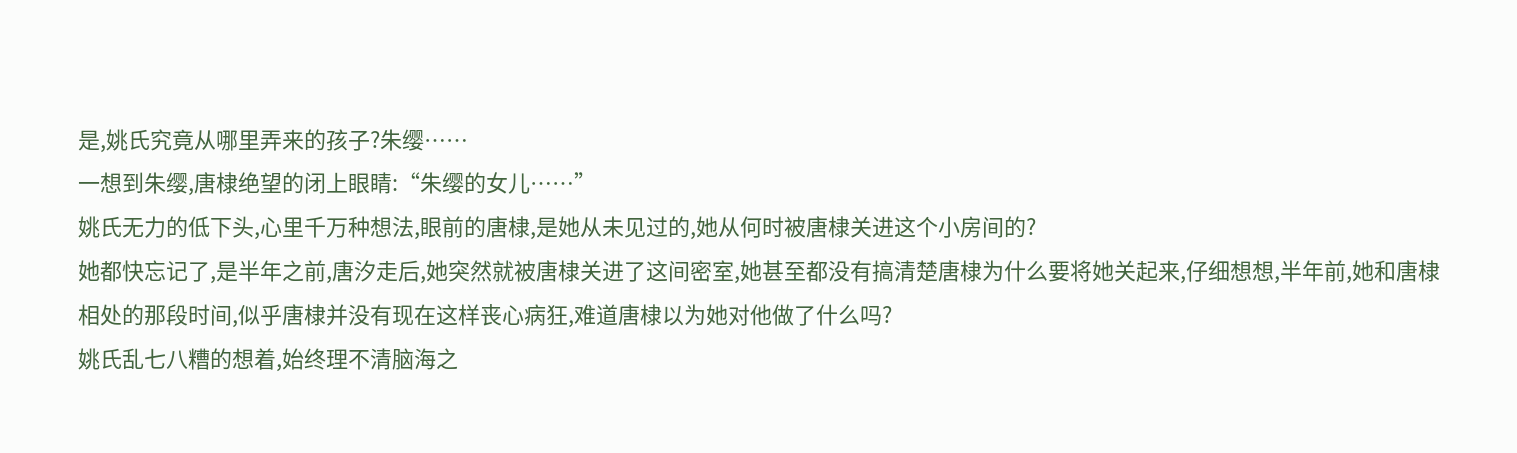是,姚氏究竟从哪里弄来的孩子?朱缨……
一想到朱缨,唐棣绝望的闭上眼睛:“朱缨的女儿……”
姚氏无力的低下头,心里千万种想法,眼前的唐棣,是她从未见过的,她从何时被唐棣关进这个小房间的?
她都快忘记了,是半年之前,唐汐走后,她突然就被唐棣关进了这间密室,她甚至都没有搞清楚唐棣为什么要将她关起来,仔细想想,半年前,她和唐棣相处的那段时间,似乎唐棣并没有现在这样丧心病狂,难道唐棣以为她对他做了什么吗?
姚氏乱七八糟的想着,始终理不清脑海之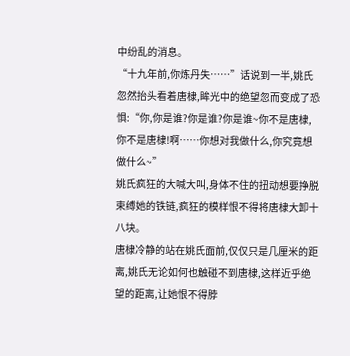中纷乱的消息。
“十九年前,你炼丹失……”话说到一半,姚氏忽然抬头看着唐棣,眸光中的绝望忽而变成了恐惧:“你,你是谁?你是谁?你是谁~你不是唐棣,你不是唐棣!啊……你想对我做什么,你究竟想做什么~”
姚氏疯狂的大喊大叫,身体不住的扭动想要挣脱束缚她的铁链,疯狂的模样恨不得将唐棣大卸十八块。
唐棣冷静的站在姚氏面前,仅仅只是几厘米的距离,姚氏无论如何也触碰不到唐棣,这样近乎绝望的距离,让她恨不得脖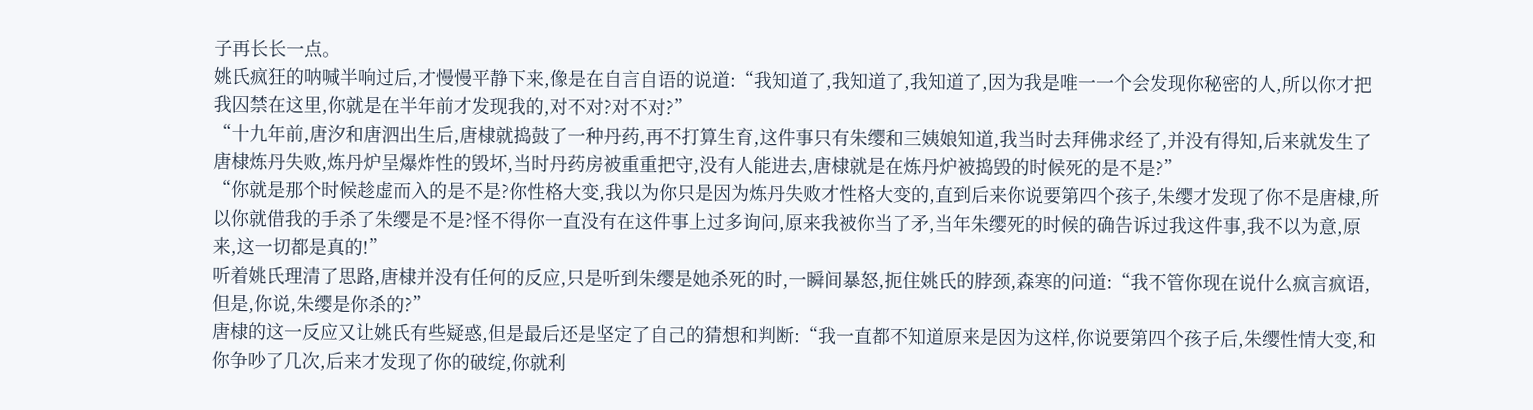子再长长一点。
姚氏疯狂的呐喊半响过后,才慢慢平静下来,像是在自言自语的说道:“我知道了,我知道了,我知道了,因为我是唯一一个会发现你秘密的人,所以你才把我囚禁在这里,你就是在半年前才发现我的,对不对?对不对?”
“十九年前,唐汐和唐泗出生后,唐棣就捣鼓了一种丹药,再不打算生育,这件事只有朱缨和三姨娘知道,我当时去拜佛求经了,并没有得知,后来就发生了唐棣炼丹失败,炼丹炉呈爆炸性的毁坏,当时丹药房被重重把守,没有人能进去,唐棣就是在炼丹炉被捣毁的时候死的是不是?”
“你就是那个时候趁虚而入的是不是?你性格大变,我以为你只是因为炼丹失败才性格大变的,直到后来你说要第四个孩子,朱缨才发现了你不是唐棣,所以你就借我的手杀了朱缨是不是?怪不得你一直没有在这件事上过多询问,原来我被你当了矛,当年朱缨死的时候的确告诉过我这件事,我不以为意,原来,这一切都是真的!”
听着姚氏理清了思路,唐棣并没有任何的反应,只是听到朱缨是她杀死的时,一瞬间暴怒,扼住姚氏的脖颈,森寒的问道:“我不管你现在说什么疯言疯语,但是,你说,朱缨是你杀的?”
唐棣的这一反应又让姚氏有些疑惑,但是最后还是坚定了自己的猜想和判断:“我一直都不知道原来是因为这样,你说要第四个孩子后,朱缨性情大变,和你争吵了几次,后来才发现了你的破绽,你就利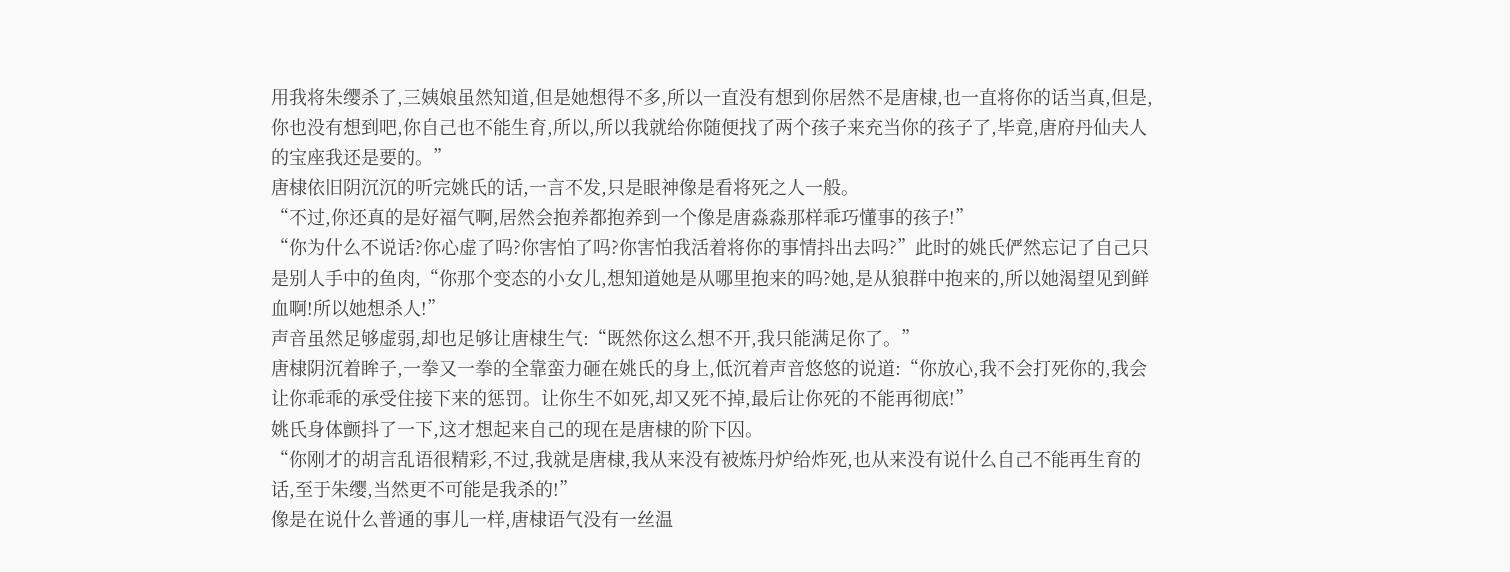用我将朱缨杀了,三姨娘虽然知道,但是她想得不多,所以一直没有想到你居然不是唐棣,也一直将你的话当真,但是,你也没有想到吧,你自己也不能生育,所以,所以我就给你随便找了两个孩子来充当你的孩子了,毕竟,唐府丹仙夫人的宝座我还是要的。”
唐棣依旧阴沉沉的听完姚氏的话,一言不发,只是眼神像是看将死之人一般。
“不过,你还真的是好福气啊,居然会抱养都抱养到一个像是唐淼淼那样乖巧懂事的孩子!”
“你为什么不说话?你心虚了吗?你害怕了吗?你害怕我活着将你的事情抖出去吗?”此时的姚氏俨然忘记了自己只是别人手中的鱼肉,“你那个变态的小女儿,想知道她是从哪里抱来的吗?她,是从狼群中抱来的,所以她渴望见到鲜血啊!所以她想杀人!”
声音虽然足够虚弱,却也足够让唐棣生气:“既然你这么想不开,我只能满足你了。”
唐棣阴沉着眸子,一拳又一拳的全靠蛮力砸在姚氏的身上,低沉着声音悠悠的说道:“你放心,我不会打死你的,我会让你乖乖的承受住接下来的惩罚。让你生不如死,却又死不掉,最后让你死的不能再彻底!”
姚氏身体颤抖了一下,这才想起来自己的现在是唐棣的阶下囚。
“你刚才的胡言乱语很精彩,不过,我就是唐棣,我从来没有被炼丹炉给炸死,也从来没有说什么自己不能再生育的话,至于朱缨,当然更不可能是我杀的!”
像是在说什么普通的事儿一样,唐棣语气没有一丝温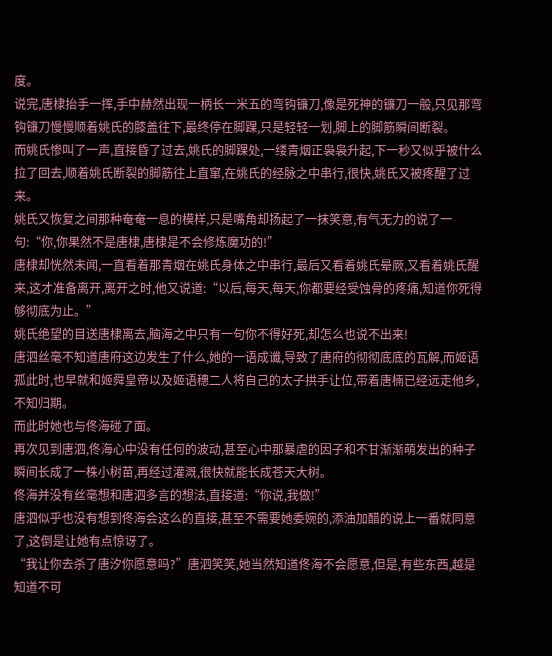度。
说完,唐棣抬手一挥,手中赫然出现一柄长一米五的弯钩镰刀,像是死神的镰刀一般,只见那弯钩镰刀慢慢顺着姚氏的膝盖往下,最终停在脚踝,只是轻轻一划,脚上的脚筋瞬间断裂。
而姚氏惨叫了一声,直接昏了过去,姚氏的脚踝处,一缕青烟正袅袅升起,下一秒又似乎被什么拉了回去,顺着姚氏断裂的脚筋往上直窜,在姚氏的经脉之中串行,很快,姚氏又被疼醒了过来。
姚氏又恢复之间那种奄奄一息的模样,只是嘴角却扬起了一抹笑意,有气无力的说了一句:“你,你果然不是唐棣,唐棣是不会修炼魔功的!”
唐棣却恍然未闻,一直看着那青烟在姚氏身体之中串行,最后又看着姚氏晕厥,又看着姚氏醒来,这才准备离开,离开之时,他又说道:“以后,每天,每天,你都要经受蚀骨的疼痛,知道你死得够彻底为止。”
姚氏绝望的目送唐棣离去,脑海之中只有一句你不得好死,却怎么也说不出来!
唐泗丝毫不知道唐府这边发生了什么,她的一语成谶,导致了唐府的彻彻底底的瓦解,而姬语孤此时,也早就和姬舜皇帝以及姬语穗二人将自己的太子拱手让位,带着唐楠已经远走他乡,不知归期。
而此时她也与佟海碰了面。
再次见到唐泗,佟海心中没有任何的波动,甚至心中那暴虐的因子和不甘渐渐萌发出的种子瞬间长成了一株小树苗,再经过灌溉,很快就能长成苍天大树。
佟海并没有丝毫想和唐泗多言的想法,直接道:“你说,我做!”
唐泗似乎也没有想到佟海会这么的直接,甚至不需要她委婉的,添油加醋的说上一番就同意了,这倒是让她有点惊讶了。
“我让你去杀了唐汐你愿意吗?”唐泗笑笑,她当然知道佟海不会愿意,但是,有些东西,越是知道不可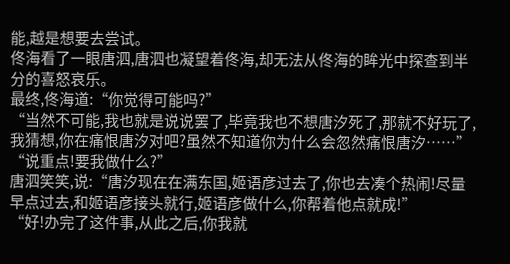能,越是想要去尝试。
佟海看了一眼唐泗,唐泗也凝望着佟海,却无法从佟海的眸光中探查到半分的喜怒哀乐。
最终,佟海道:“你觉得可能吗?”
“当然不可能,我也就是说说罢了,毕竟我也不想唐汐死了,那就不好玩了,我猜想,你在痛恨唐汐对吧?虽然不知道你为什么会忽然痛恨唐汐……”
“说重点!要我做什么?”
唐泗笑笑,说:“唐汐现在在满东国,姬语彦过去了,你也去凑个热闹!尽量早点过去,和姬语彦接头就行,姬语彦做什么,你帮着他点就成!”
“好!办完了这件事,从此之后,你我就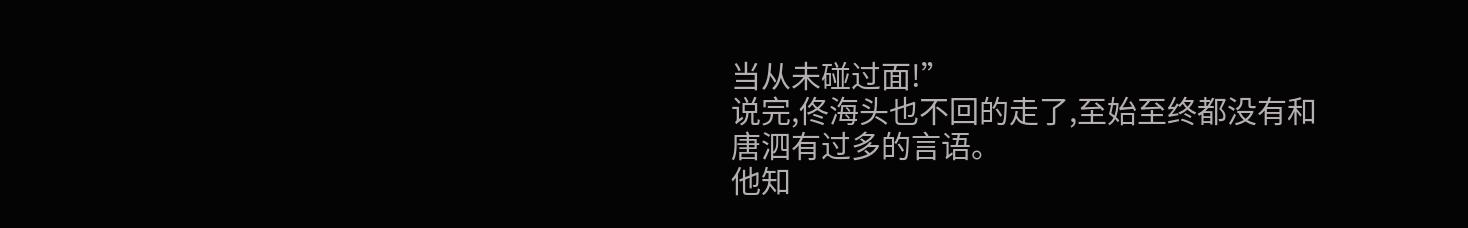当从未碰过面!”
说完,佟海头也不回的走了,至始至终都没有和唐泗有过多的言语。
他知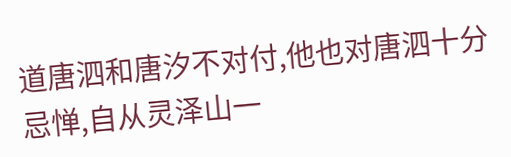道唐泗和唐汐不对付,他也对唐泗十分忌惮,自从灵泽山一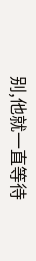别,他就一直等待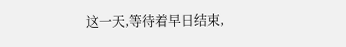这一天,等待着早日结束,